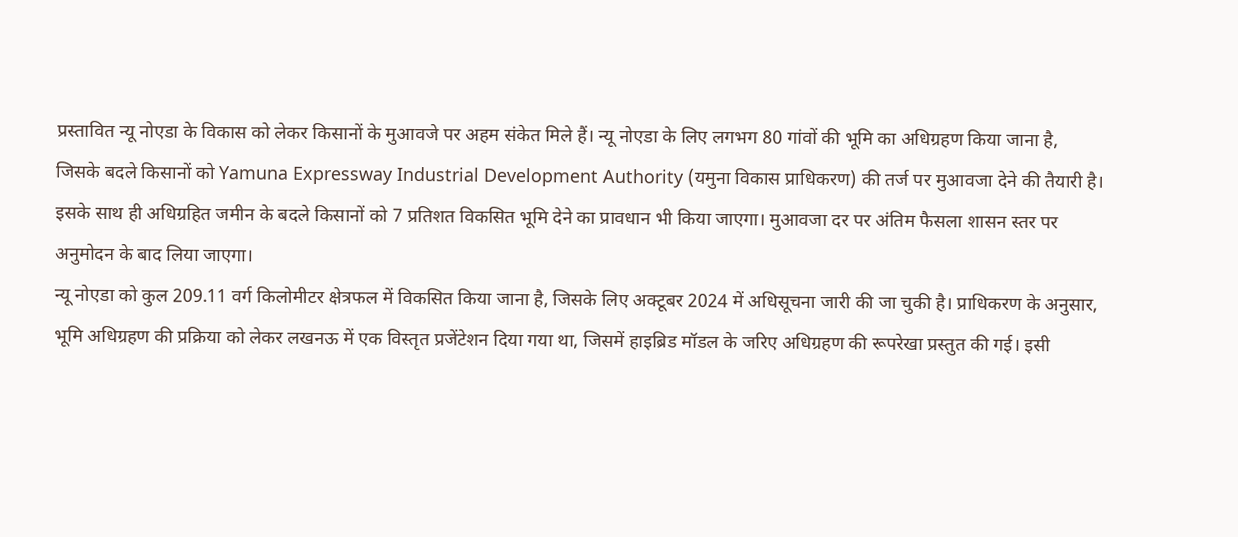प्रस्तावित न्यू नोएडा के विकास को लेकर किसानों के मुआवजे पर अहम संकेत मिले हैं। न्यू नोएडा के लिए लगभग 80 गांवों की भूमि का अधिग्रहण किया जाना है, जिसके बदले किसानों को Yamuna Expressway Industrial Development Authority (यमुना विकास प्राधिकरण) की तर्ज पर मुआवजा देने की तैयारी है। इसके साथ ही अधिग्रहित जमीन के बदले किसानों को 7 प्रतिशत विकसित भूमि देने का प्रावधान भी किया जाएगा। मुआवजा दर पर अंतिम फैसला शासन स्तर पर अनुमोदन के बाद लिया जाएगा।
न्यू नोएडा को कुल 209.11 वर्ग किलोमीटर क्षेत्रफल में विकसित किया जाना है, जिसके लिए अक्टूबर 2024 में अधिसूचना जारी की जा चुकी है। प्राधिकरण के अनुसार, भूमि अधिग्रहण की प्रक्रिया को लेकर लखनऊ में एक विस्तृत प्रजेंटेशन दिया गया था, जिसमें हाइब्रिड मॉडल के जरिए अधिग्रहण की रूपरेखा प्रस्तुत की गई। इसी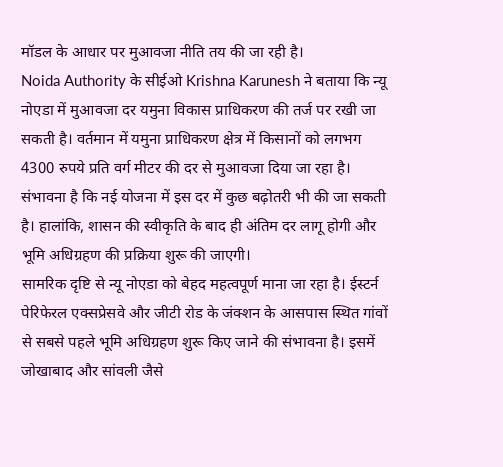मॉडल के आधार पर मुआवजा नीति तय की जा रही है।
Noida Authority के सीईओ Krishna Karunesh ने बताया कि न्यू नोएडा में मुआवजा दर यमुना विकास प्राधिकरण की तर्ज पर रखी जा सकती है। वर्तमान में यमुना प्राधिकरण क्षेत्र में किसानों को लगभग 4300 रुपये प्रति वर्ग मीटर की दर से मुआवजा दिया जा रहा है। संभावना है कि नई योजना में इस दर में कुछ बढ़ोतरी भी की जा सकती है। हालांकि, शासन की स्वीकृति के बाद ही अंतिम दर लागू होगी और भूमि अधिग्रहण की प्रक्रिया शुरू की जाएगी।
सामरिक दृष्टि से न्यू नोएडा को बेहद महत्वपूर्ण माना जा रहा है। ईस्टर्न पेरिफेरल एक्सप्रेसवे और जीटी रोड के जंक्शन के आसपास स्थित गांवों से सबसे पहले भूमि अधिग्रहण शुरू किए जाने की संभावना है। इसमें जोखाबाद और सांवली जैसे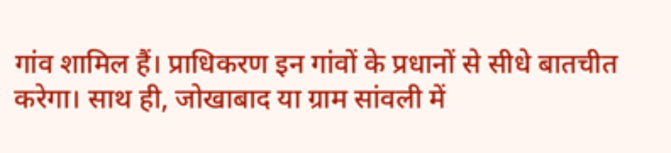गांव शामिल हैं। प्राधिकरण इन गांवों के प्रधानों से सीधे बातचीत करेगा। साथ ही, जोखाबाद या ग्राम सांवली में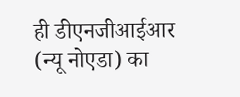ही डीएनजीआईआर (न्यू नोएडा) का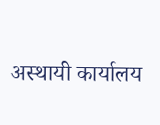अस्थायी कार्यालय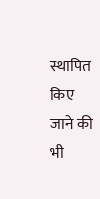स्थापित किए जाने की भी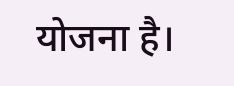योजना है।